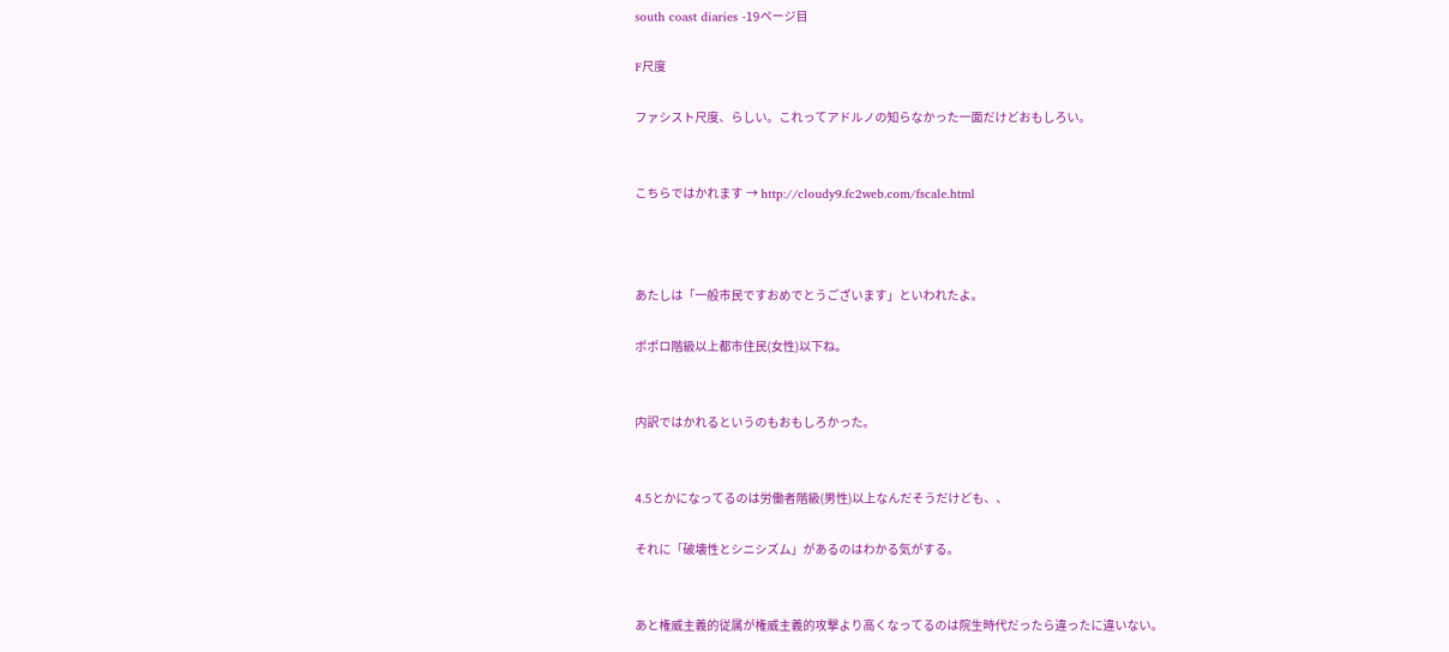south coast diaries -19ページ目

F尺度

ファシスト尺度、らしい。これってアドルノの知らなかった一面だけどおもしろい。


こちらではかれます → http://cloudy9.fc2web.com/fscale.html



あたしは「一般市民ですおめでとうございます」といわれたよ。

ポポロ階級以上都市住民(女性)以下ね。


内訳ではかれるというのもおもしろかった。


4.5とかになってるのは労働者階級(男性)以上なんだそうだけども、、

それに「破壊性とシニシズム」があるのはわかる気がする。


あと権威主義的従属が権威主義的攻撃より高くなってるのは院生時代だったら違ったに違いない。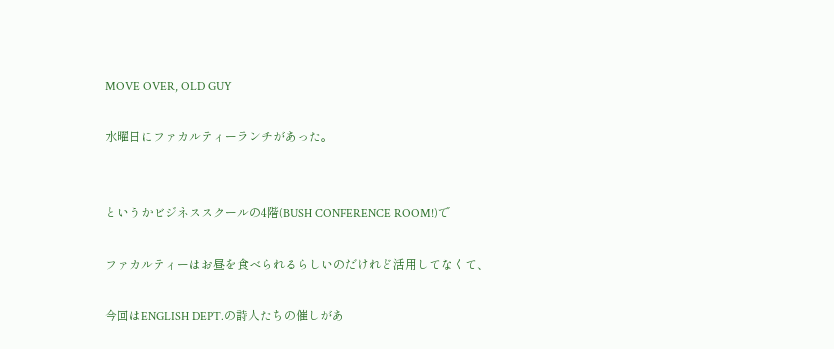MOVE OVER, OLD GUY

水曜日にファカルティーランチがあった。


というかビジネススクールの4階(BUSH CONFERENCE ROOM!)で

ファカルティーはお昼を食べられるらしいのだけれど活用してなくて、

今回はENGLISH DEPT.の詩人たちの催しがあ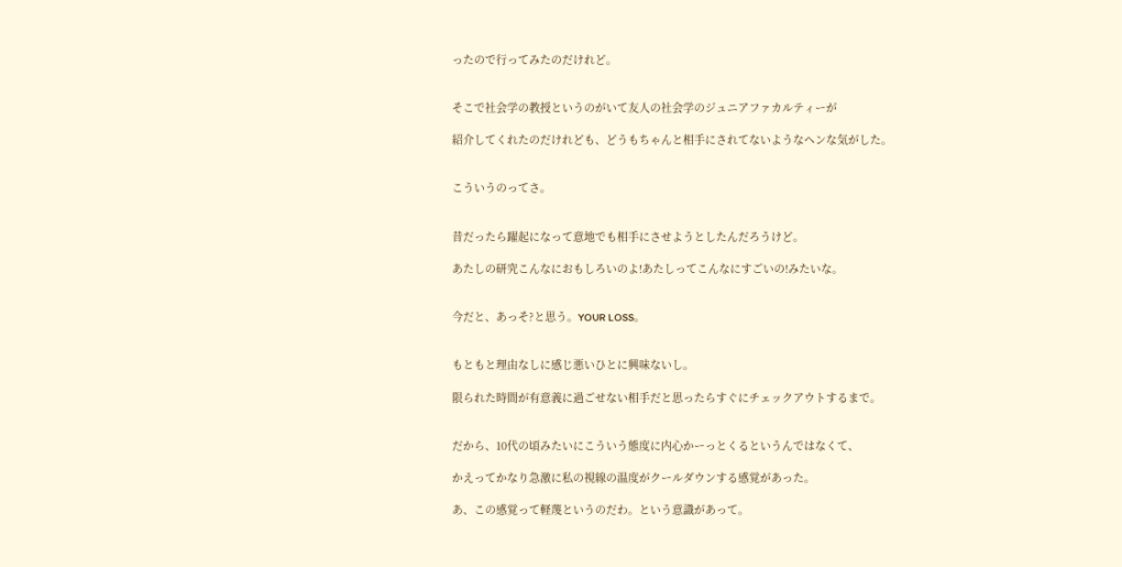ったので行ってみたのだけれど。


そこで社会学の教授というのがいて友人の社会学のジュニアファカルティーが

紹介してくれたのだけれども、どうもちゃんと相手にされてないようなヘンな気がした。


こういうのってさ。


昔だったら躍起になって意地でも相手にさせようとしたんだろうけど。

あたしの研究こんなにおもしろいのよ!あたしってこんなにすごいの!みたいな。


今だと、あっそ?と思う。YOUR LOSS。


もともと理由なしに感じ悪いひとに興味ないし。

限られた時間が有意義に過ごせない相手だと思ったらすぐにチェックアウトするまで。


だから、10代の頃みたいにこういう態度に内心かーっとくるというんではなくて、

かえってかなり急激に私の視線の温度がクールダウンする感覚があった。

あ、この感覚って軽蔑というのだわ。という意識があって。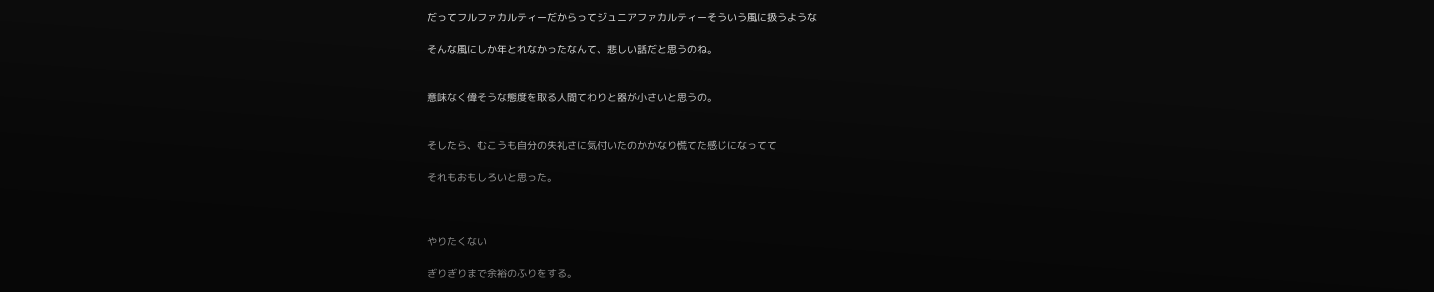だってフルファカルティーだからってジュニアファカルティーそういう風に扱うような

そんな風にしか年とれなかったなんて、悲しい話だと思うのね。


意味なく偉そうな態度を取る人間てわりと器が小さいと思うの。


そしたら、むこうも自分の失礼さに気付いたのかかなり慌てた感じになってて

それもおもしろいと思った。



やりたくない

ぎりぎりまで余裕のふりをする。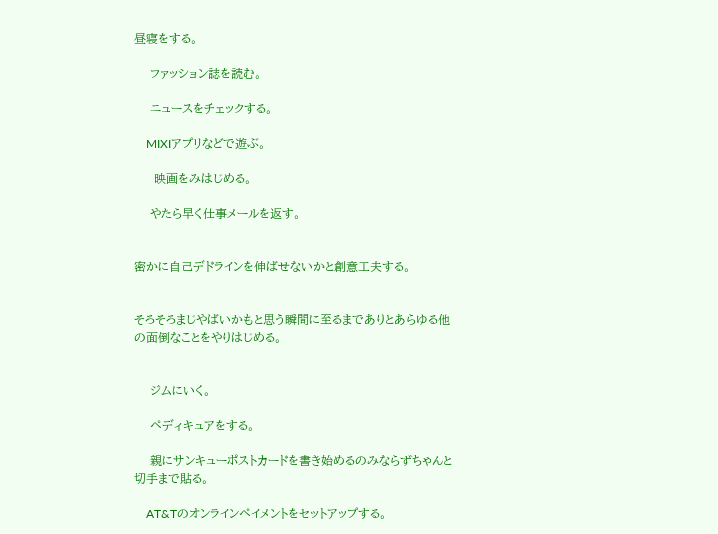昼寝をする。

    ファッション誌を読む。

    ニュースをチェックする。

    MIXIアプリなどで遊ぶ。

     映画をみはじめる。

    やたら早く仕事メールを返す。


密かに自己デドラインを伸ばせないかと創意工夫する。


そろそろまじやばいかもと思う瞬間に至るまでありとあらゆる他の面倒なことをやりはじめる。


    ジムにいく。

    ペディキュアをする。

    親にサンキューポストカードを書き始めるのみならずちゃんと切手まで貼る。

    AT&Tのオンラインペイメントをセットアップする。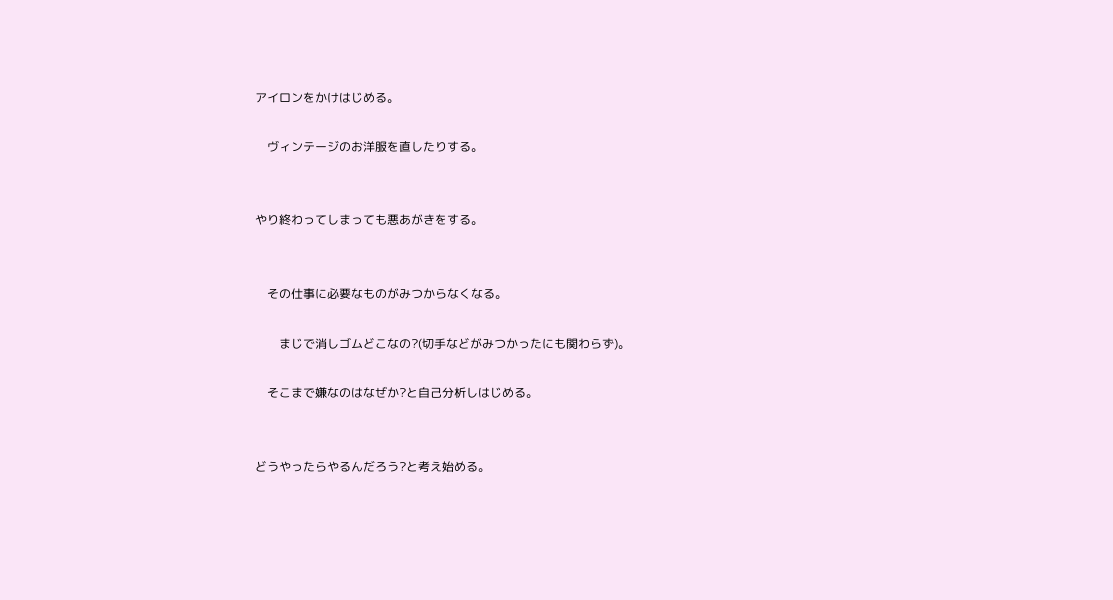アイロンをかけはじめる。

    ヴィンテージのお洋服を直したりする。


やり終わってしまっても悪あがきをする。


    その仕事に必要なものがみつからなくなる。

        まじで消しゴムどこなの?(切手などがみつかったにも関わらず)。

    そこまで嫌なのはなぜか?と自己分析しはじめる。


どうやったらやるんだろう?と考え始める。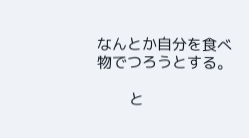なんとか自分を食べ物でつろうとする。

        と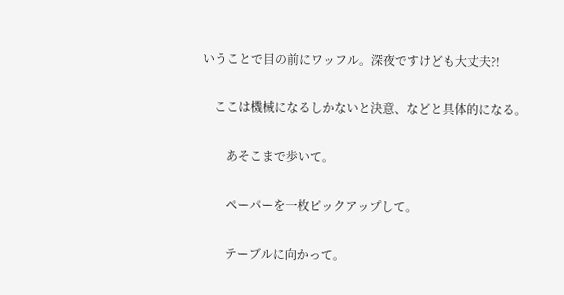いうことで目の前にワッフル。深夜ですけども大丈夫?!

    ここは機械になるしかないと決意、などと具体的になる。

        あそこまで歩いて。

        ペーパーを一枚ピックアップして。

        テーブルに向かって。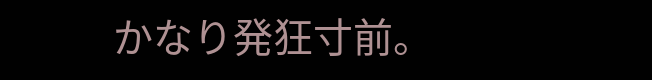かなり発狂寸前。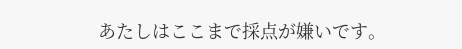あたしはここまで採点が嫌いです。